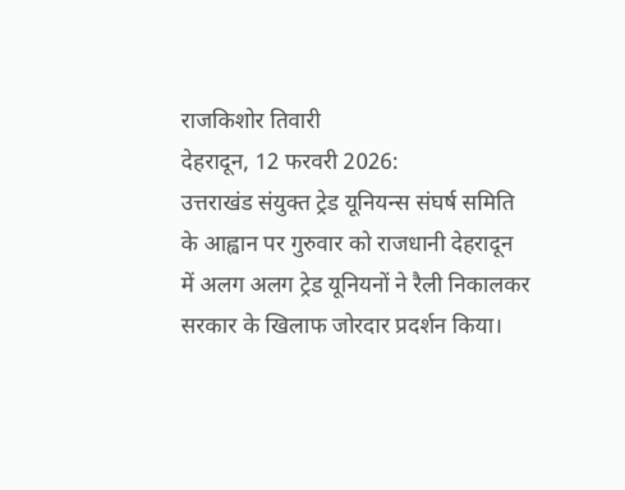राजकिशोर तिवारी
देहरादून, 12 फरवरी 2026:
उत्तराखंड संयुक्त ट्रेड यूनियन्स संघर्ष समिति के आह्वान पर गुरुवार को राजधानी देहरादून में अलग अलग ट्रेड यूनियनों ने रैली निकालकर सरकार के खिलाफ जोरदार प्रदर्शन किया।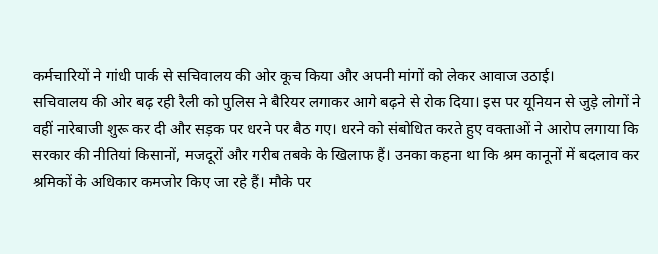कर्मचारियों ने गांधी पार्क से सचिवालय की ओर कूच किया और अपनी मांगों को लेकर आवाज उठाई।
सचिवालय की ओर बढ़ रही रैली को पुलिस ने बैरियर लगाकर आगे बढ़ने से रोक दिया। इस पर यूनियन से जुड़े लोगों ने वहीं नारेबाजी शुरू कर दी और सड़क पर धरने पर बैठ गए। धरने को संबोधित करते हुए वक्ताओं ने आरोप लगाया कि सरकार की नीतियां किसानों, मजदूरों और गरीब तबके के खिलाफ हैं। उनका कहना था कि श्रम कानूनों में बदलाव कर श्रमिकों के अधिकार कमजोर किए जा रहे हैं। मौके पर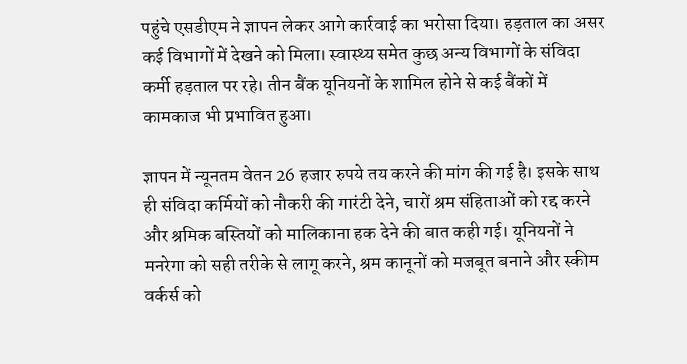पहुंचे एसडीएम ने ज्ञापन लेकर आगे कार्रवाई का भरोसा दिया। हड़ताल का असर कई विभागों में देखने को मिला। स्वास्थ्य समेत कुछ अन्य विभागों के संविदा कर्मी हड़ताल पर रहे। तीन बैंक यूनियनों के शामिल होने से कई बैंकों में कामकाज भी प्रभावित हुआ।

ज्ञापन में न्यूनतम वेतन 26 हजार रुपये तय करने की मांग की गई है। इसके साथ ही संविदा कर्मियों को नौकरी की गारंटी देने, चारों श्रम संहिताओं को रद्द करने और श्रमिक बस्तियों को मालिकाना हक देने की बात कही गई। यूनियनों ने मनरेगा को सही तरीके से लागू करने, श्रम कानूनों को मजबूत बनाने और स्कीम वर्कर्स को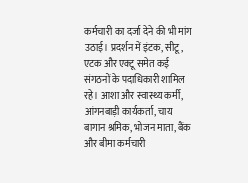कर्मचारी का दर्जा देने की भी मांग उठाई। प्रदर्शन में इंटक, सीटू, एटक और एक्टू समेत कई संगठनों के पदाधिकारी शामिल रहे। आशा और स्वास्थ्य कर्मी, आंगनबाड़ी कार्यकर्ता, चाय बागान श्रमिक, भोजन माता, बैंक और बीमा कर्मचारी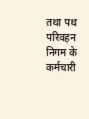तथा पथ परिवहन निगम के कर्मचारी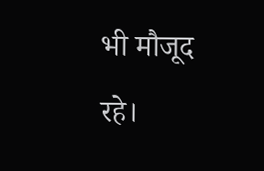भी मौजूद रहे।